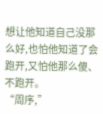想让他知道自己没那么好,也怕他知道了会跑开,又怕他那么傻、不跑开。
“周序,”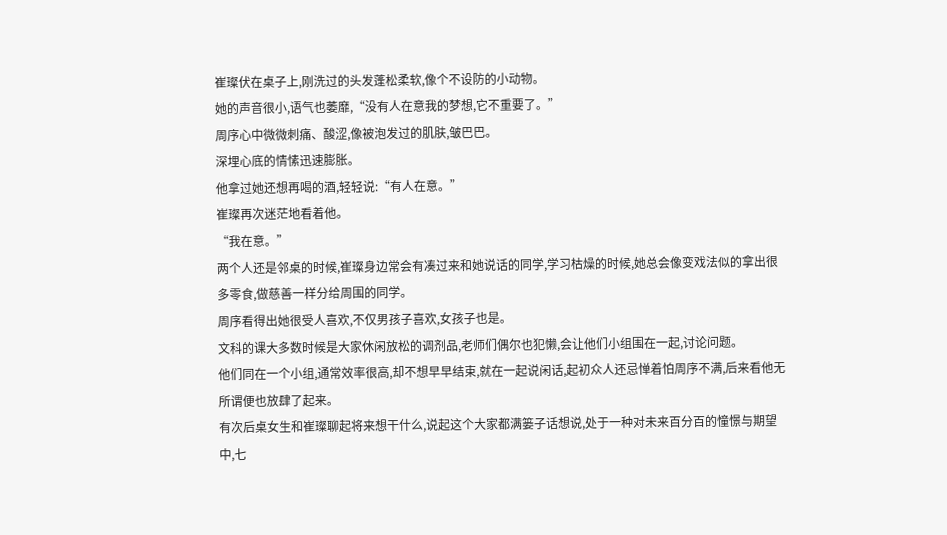崔璨伏在桌子上,刚洗过的头发蓬松柔软,像个不设防的小动物。
她的声音很小,语气也萎靡,“没有人在意我的梦想,它不重要了。”
周序心中微微刺痛、酸涩,像被泡发过的肌肤,皱巴巴。
深埋心底的情愫迅速膨胀。
他拿过她还想再喝的酒,轻轻说:“有人在意。”
崔璨再次迷茫地看着他。
“我在意。”
两个人还是邻桌的时候,崔璨身边常会有凑过来和她说话的同学,学习枯燥的时候,她总会像变戏法似的拿出很多零食,做慈善一样分给周围的同学。
周序看得出她很受人喜欢,不仅男孩子喜欢,女孩子也是。
文科的课大多数时候是大家休闲放松的调剂品,老师们偶尔也犯懒,会让他们小组围在一起,讨论问题。
他们同在一个小组,通常效率很高,却不想早早结束,就在一起说闲话,起初众人还忌惮着怕周序不满,后来看他无所谓便也放肆了起来。
有次后桌女生和崔璨聊起将来想干什么,说起这个大家都满篓子话想说,处于一种对未来百分百的憧憬与期望中,七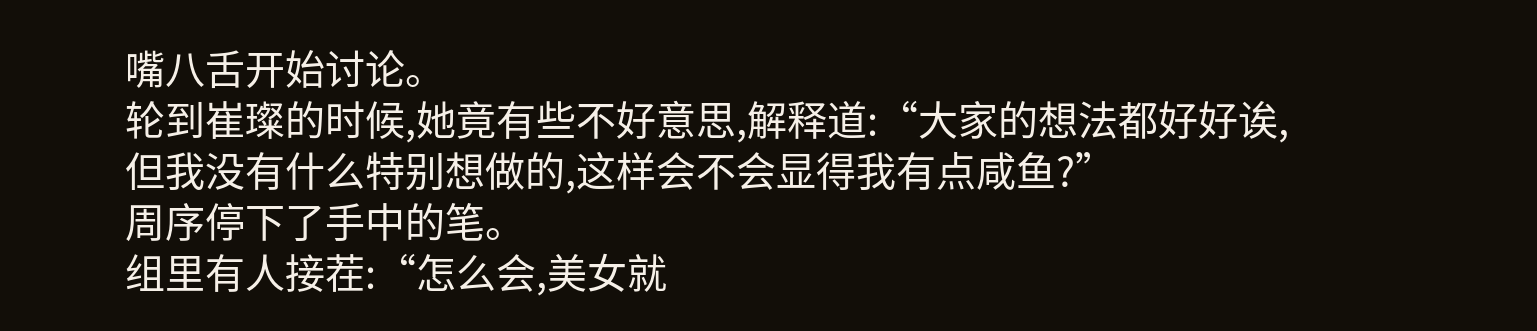嘴八舌开始讨论。
轮到崔璨的时候,她竟有些不好意思,解释道:“大家的想法都好好诶,但我没有什么特别想做的,这样会不会显得我有点咸鱼?”
周序停下了手中的笔。
组里有人接茬:“怎么会,美女就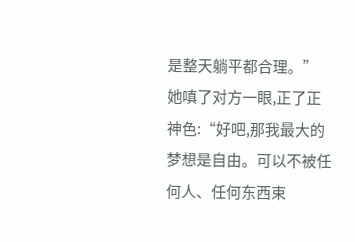是整天躺平都合理。”
她嗔了对方一眼,正了正神色:“好吧,那我最大的梦想是自由。可以不被任何人、任何东西束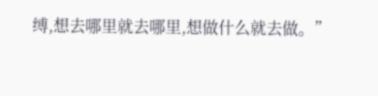缚,想去哪里就去哪里,想做什么就去做。”